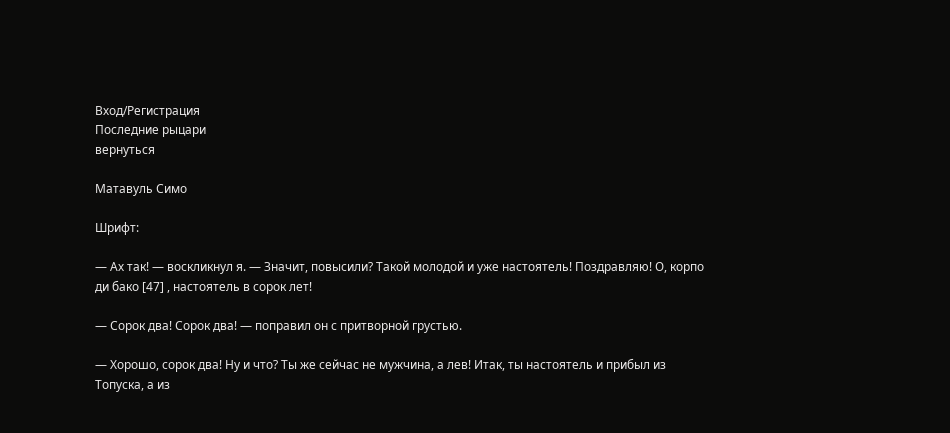Вход/Регистрация
Последние рыцари
вернуться

Матавуль Симо

Шрифт:

— Ах так! — воскликнул я. — Значит, повысили? Такой молодой и уже настоятель! Поздравляю! О, корпо ди бако [47] , настоятель в сорок лет!

— Сорок два! Сорок два! — поправил он с притворной грустью.

— Хорошо, сорок два! Ну и что? Ты же сейчас не мужчина, а лев! Итак, ты настоятель и прибыл из Топуска, а из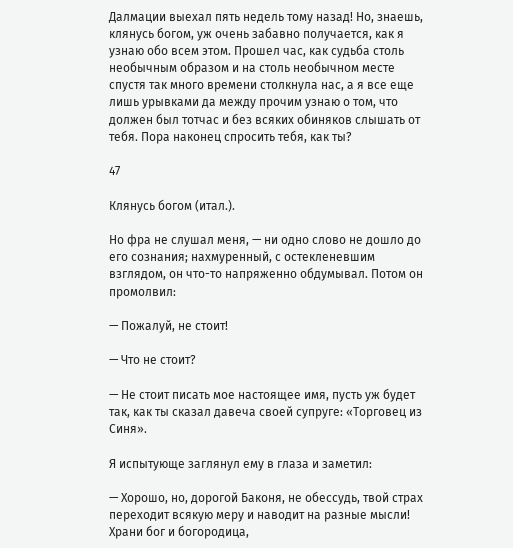Далмации выехал пять недель тому назад! Но, знаешь, клянусь богом, уж очень забавно получается, как я узнаю обо всем этом. Прошел час, как судьба столь необычным образом и на столь необычном месте спустя так много времени столкнула нас, а я все еще лишь урывками да между прочим узнаю о том, что должен был тотчас и без всяких обиняков слышать от тебя. Пора наконец спросить тебя, как ты?

47

Клянусь богом (итал.).

Но фра не слушал меня, — ни одно слово не дошло до его сознания; нахмуренный, с остекленевшим взглядом, он что-то напряженно обдумывал. Потом он промолвил:

— Пожалуй, не стоит!

— Что не стоит?

— Не стоит писать мое настоящее имя, пусть уж будет так, как ты сказал давеча своей супруге: «Торговец из Синя».

Я испытующе заглянул ему в глаза и заметил:

— Хорошо, но, дорогой Баконя, не обессудь, твой страх переходит всякую меру и наводит на разные мысли! Храни бог и богородица,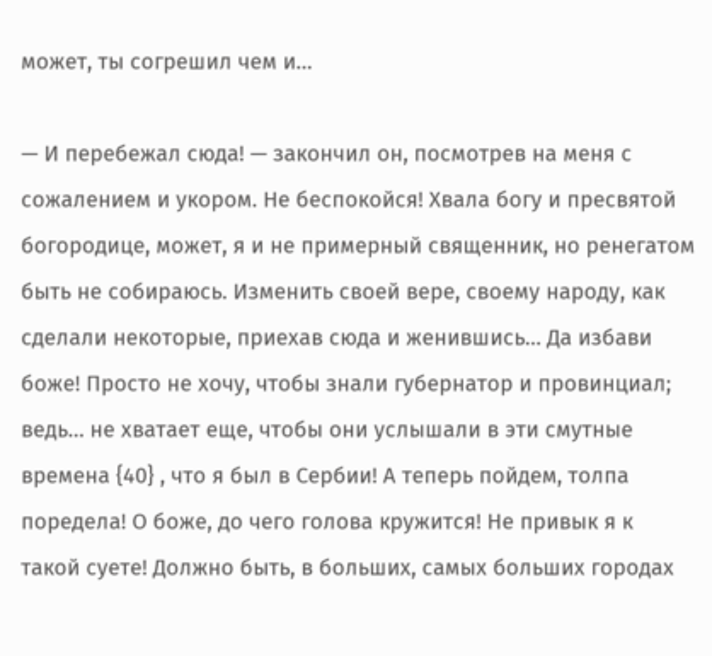может, ты согрешил чем и…

— И перебежал сюда! — закончил он, посмотрев на меня с сожалением и укором. Не беспокойся! Хвала богу и пресвятой богородице, может, я и не примерный священник, но ренегатом быть не собираюсь. Изменить своей вере, своему народу, как сделали некоторые, приехав сюда и женившись… Да избави боже! Просто не хочу, чтобы знали губернатор и провинциал; ведь… не хватает еще, чтобы они услышали в эти смутные времена {40} , что я был в Сербии! А теперь пойдем, толпа поредела! О боже, до чего голова кружится! Не привык я к такой суете! Должно быть, в больших, самых больших городах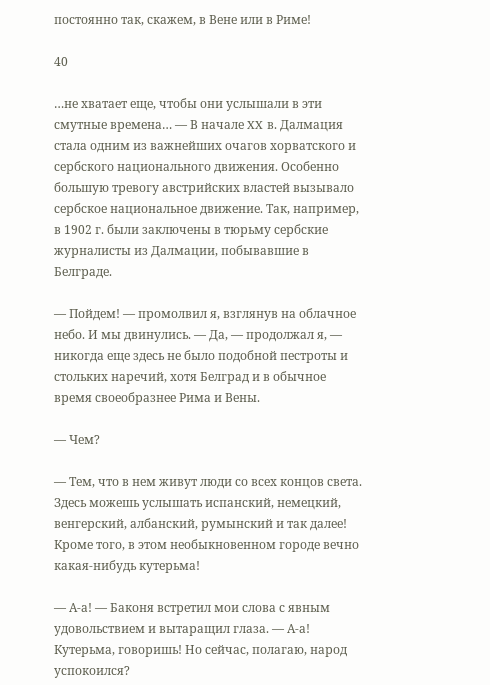постоянно так, скажем, в Вене или в Риме!

40

…не хватает еще, чтобы они услышали в эти смутные времена… — В начале XX в. Далмация стала одним из важнейших очагов хорватского и сербского национального движения. Особенно большую тревогу австрийских властей вызывало сербское национальное движение. Так, например, в 1902 г. были заключены в тюрьму сербские журналисты из Далмации, побывавшие в Белграде.

— Пойдем! — промолвил я, взглянув на облачное небо. И мы двинулись. — Да, — продолжал я, — никогда еще здесь не было подобной пестроты и стольких наречий, хотя Белград и в обычное время своеобразнее Рима и Вены.

— Чем?

— Тем, что в нем живут люди со всех концов света. Здесь можешь услышать испанский, немецкий, венгерский, албанский, румынский и так далее! Кроме того, в этом необыкновенном городе вечно какая-нибудь кутерьма!

— А-а! — Баконя встретил мои слова с явным удовольствием и вытаращил глаза. — А-а! Кутерьма, говоришь! Но сейчас, полагаю, народ успокоился?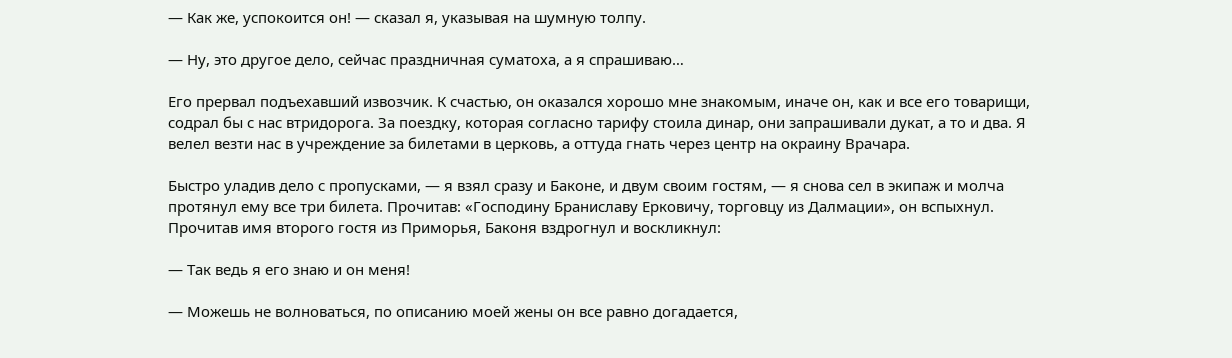— Как же, успокоится он! — сказал я, указывая на шумную толпу.

— Ну, это другое дело, сейчас праздничная суматоха, а я спрашиваю…

Его прервал подъехавший извозчик. К счастью, он оказался хорошо мне знакомым, иначе он, как и все его товарищи, содрал бы с нас втридорога. За поездку, которая согласно тарифу стоила динар, они запрашивали дукат, а то и два. Я велел везти нас в учреждение за билетами в церковь, а оттуда гнать через центр на окраину Врачара.

Быстро уладив дело с пропусками, — я взял сразу и Баконе, и двум своим гостям, — я снова сел в экипаж и молча протянул ему все три билета. Прочитав: «Господину Браниславу Ерковичу, торговцу из Далмации», он вспыхнул. Прочитав имя второго гостя из Приморья, Баконя вздрогнул и воскликнул:

— Так ведь я его знаю и он меня!

— Можешь не волноваться, по описанию моей жены он все равно догадается,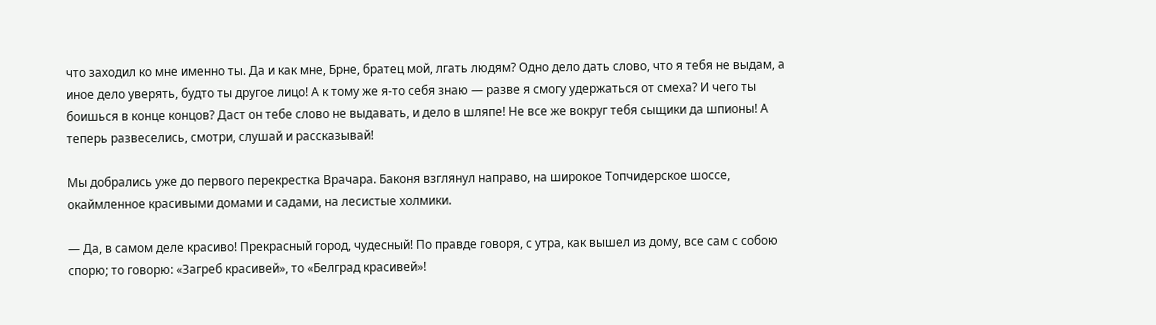что заходил ко мне именно ты. Да и как мне, Брне, братец мой, лгать людям? Одно дело дать слово, что я тебя не выдам, а иное дело уверять, будто ты другое лицо! А к тому же я-то себя знаю — разве я смогу удержаться от смеха? И чего ты боишься в конце концов? Даст он тебе слово не выдавать, и дело в шляпе! Не все же вокруг тебя сыщики да шпионы! А теперь развеселись, смотри, слушай и рассказывай!

Мы добрались уже до первого перекрестка Врачара. Баконя взглянул направо, на широкое Топчидерское шоссе, окаймленное красивыми домами и садами, на лесистые холмики.

— Да, в самом деле красиво! Прекрасный город, чудесный! По правде говоря, с утра, как вышел из дому, все сам с собою спорю; то говорю: «Загреб красивей», то «Белград красивей»!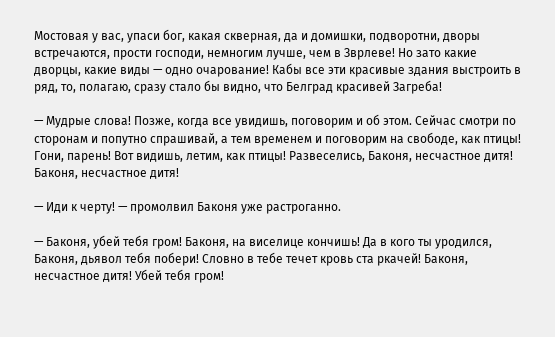Мостовая у вас, упаси бог, какая скверная, да и домишки, подворотни, дворы встречаются, прости господи, немногим лучше, чем в Зврлеве! Но зато какие дворцы, какие виды — одно очарование! Кабы все эти красивые здания выстроить в ряд, то, полагаю, сразу стало бы видно, что Белград красивей Загреба!

— Мудрые слова! Позже, когда все увидишь, поговорим и об этом. Сейчас смотри по сторонам и попутно спрашивай, а тем временем и поговорим на свободе, как птицы! Гони, парень! Вот видишь, летим, как птицы! Развеселись, Баконя, несчастное дитя! Баконя, несчастное дитя!

— Иди к черту! — промолвил Баконя уже растроганно.

— Баконя, убей тебя гром! Баконя, на виселице кончишь! Да в кого ты уродился, Баконя, дьявол тебя побери! Словно в тебе течет кровь ста ркачей! Баконя, несчастное дитя! Убей тебя гром!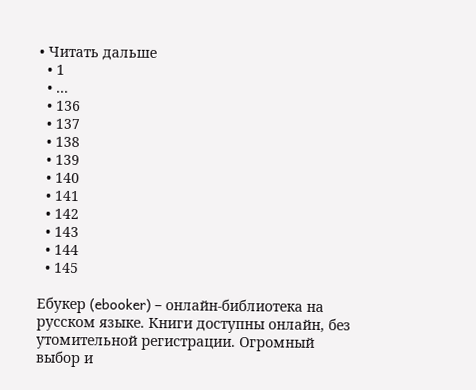• Читать дальше
  • 1
  • ...
  • 136
  • 137
  • 138
  • 139
  • 140
  • 141
  • 142
  • 143
  • 144
  • 145

Ебукер (ebooker) – онлайн-библиотека на русском языке. Книги доступны онлайн, без утомительной регистрации. Огромный выбор и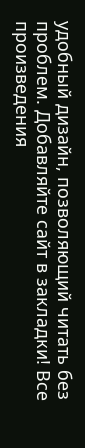удобный дизайн, позволяющий читать без проблем. Добавляйте сайт в закладки! Все произведения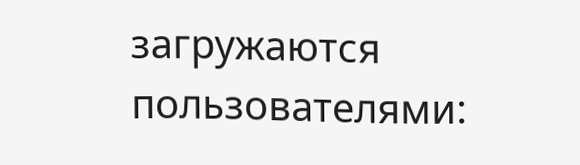загружаются пользователями: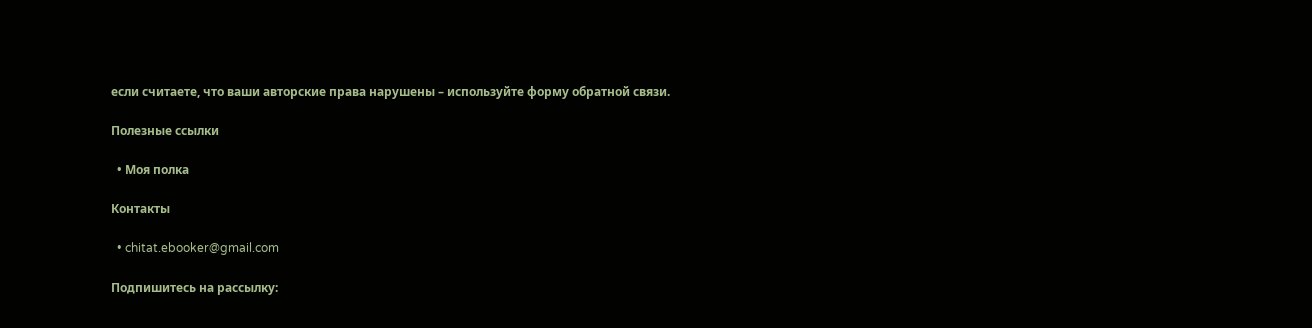если считаете, что ваши авторские права нарушены – используйте форму обратной связи.

Полезные ссылки

  • Моя полка

Контакты

  • chitat.ebooker@gmail.com

Подпишитесь на рассылку: